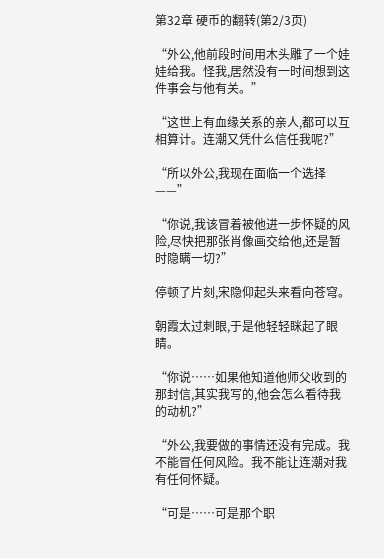第32章 硬币的翻转(第2/3页)

“外公,他前段时间用木头雕了一个娃娃给我。怪我,居然没有一时间想到这件事会与他有关。”

“这世上有血缘关系的亲人,都可以互相算计。连潮又凭什么信任我呢?”

“所以外公,我现在面临一个选择——”

“你说,我该冒着被他进一步怀疑的风险,尽快把那张肖像画交给他,还是暂时隐瞒一切?”

停顿了片刻,宋隐仰起头来看向苍穹。

朝霞太过刺眼,于是他轻轻眯起了眼睛。

“你说……如果他知道他师父收到的那封信,其实我写的,他会怎么看待我的动机?”

“外公,我要做的事情还没有完成。我不能冒任何风险。我不能让连潮对我有任何怀疑。

“可是……可是那个职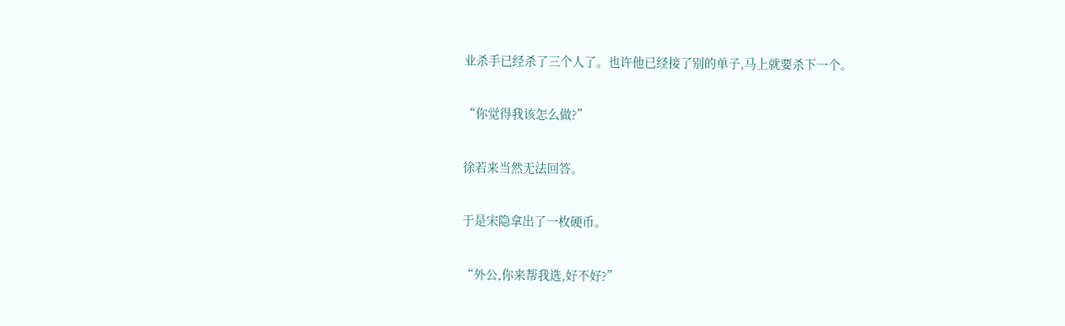业杀手已经杀了三个人了。也许他已经接了别的单子,马上就要杀下一个。

“你觉得我该怎么做?”

徐若来当然无法回答。

于是宋隐拿出了一枚硬币。

“外公,你来帮我选,好不好?”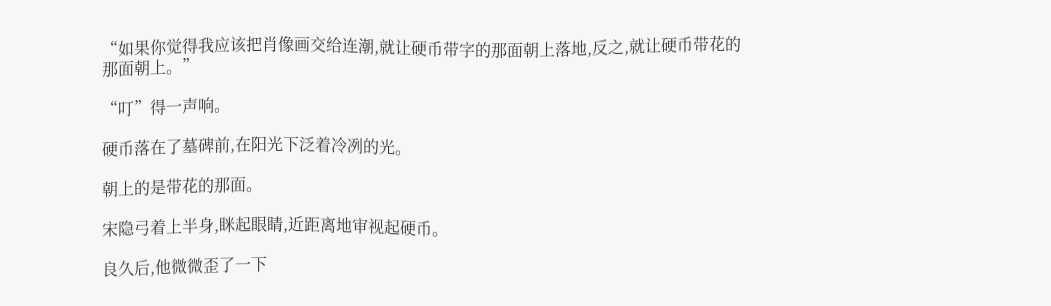“如果你觉得我应该把肖像画交给连潮,就让硬币带字的那面朝上落地,反之,就让硬币带花的那面朝上。”

“叮”得一声响。

硬币落在了墓碑前,在阳光下泛着冷冽的光。

朝上的是带花的那面。

宋隐弓着上半身,眯起眼睛,近距离地审视起硬币。

良久后,他微微歪了一下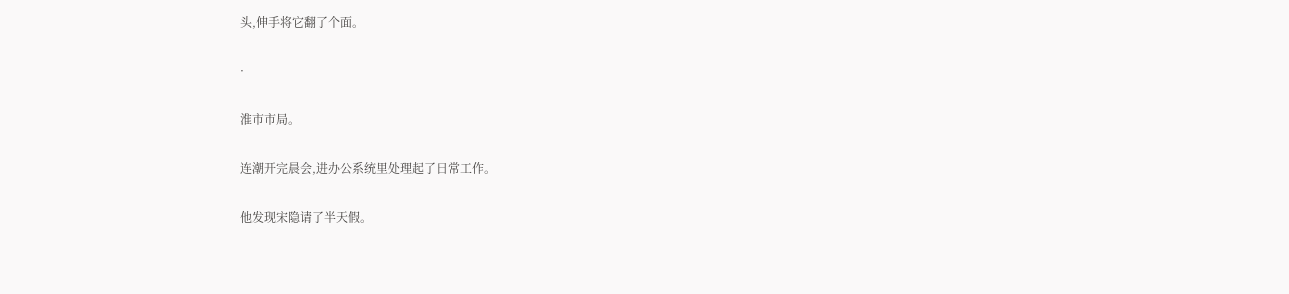头,伸手将它翻了个面。

·

淮市市局。

连潮开完晨会,进办公系统里处理起了日常工作。

他发现宋隐请了半天假。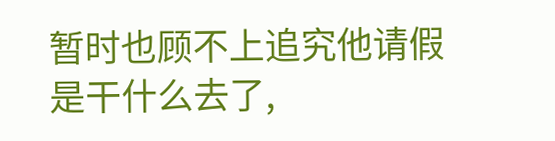暂时也顾不上追究他请假是干什么去了,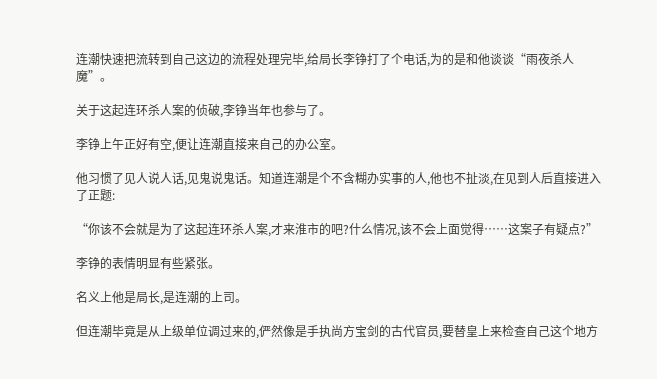连潮快速把流转到自己这边的流程处理完毕,给局长李铮打了个电话,为的是和他谈谈“雨夜杀人魔”。

关于这起连环杀人案的侦破,李铮当年也参与了。

李铮上午正好有空,便让连潮直接来自己的办公室。

他习惯了见人说人话,见鬼说鬼话。知道连潮是个不含糊办实事的人,他也不扯淡,在见到人后直接进入了正题:

“你该不会就是为了这起连环杀人案,才来淮市的吧?什么情况,该不会上面觉得……这案子有疑点?”

李铮的表情明显有些紧张。

名义上他是局长,是连潮的上司。

但连潮毕竟是从上级单位调过来的,俨然像是手执尚方宝剑的古代官员,要替皇上来检查自己这个地方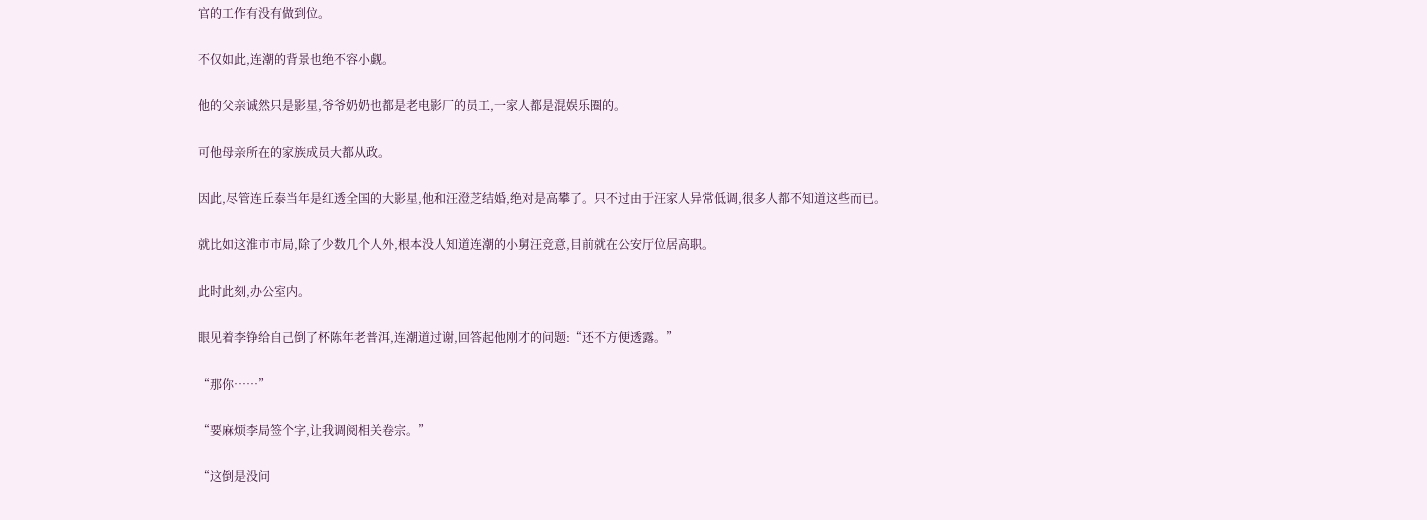官的工作有没有做到位。

不仅如此,连潮的背景也绝不容小觑。

他的父亲诚然只是影星,爷爷奶奶也都是老电影厂的员工,一家人都是混娱乐圈的。

可他母亲所在的家族成员大都从政。

因此,尽管连丘泰当年是红透全国的大影星,他和汪澄芝结婚,绝对是高攀了。只不过由于汪家人异常低调,很多人都不知道这些而已。

就比如这淮市市局,除了少数几个人外,根本没人知道连潮的小舅汪竞意,目前就在公安厅位居高职。

此时此刻,办公室内。

眼见着李铮给自己倒了杯陈年老普洱,连潮道过谢,回答起他刚才的问题:“还不方便透露。”

“那你……”

“要麻烦李局签个字,让我调阅相关卷宗。”

“这倒是没问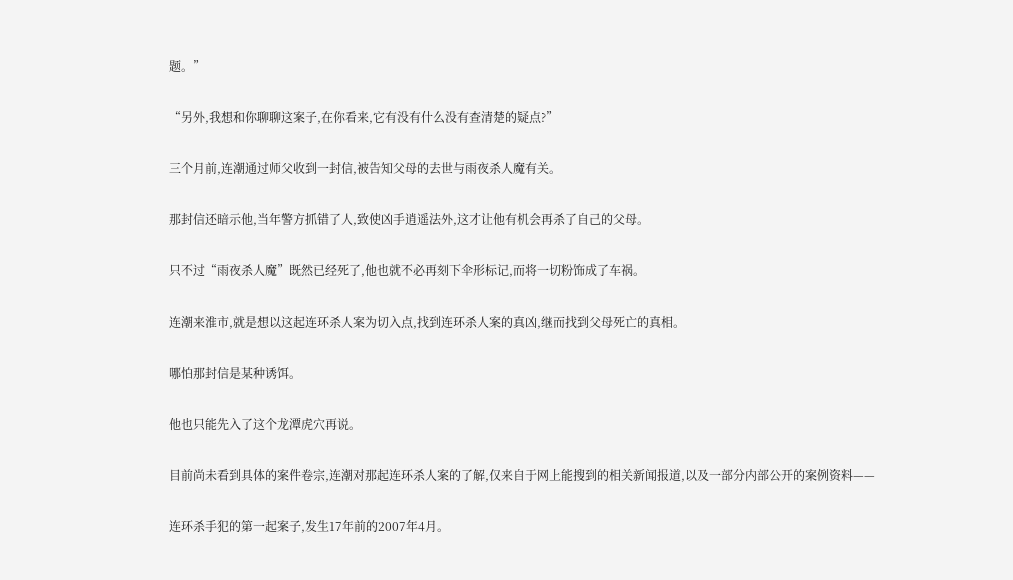题。”

“另外,我想和你聊聊这案子,在你看来,它有没有什么没有查清楚的疑点?”

三个月前,连潮通过师父收到一封信,被告知父母的去世与雨夜杀人魔有关。

那封信还暗示他,当年警方抓错了人,致使凶手逍遥法外,这才让他有机会再杀了自己的父母。

只不过“雨夜杀人魔”既然已经死了,他也就不必再刻下伞形标记,而将一切粉饰成了车祸。

连潮来淮市,就是想以这起连环杀人案为切入点,找到连环杀人案的真凶,继而找到父母死亡的真相。

哪怕那封信是某种诱饵。

他也只能先入了这个龙潭虎穴再说。

目前尚未看到具体的案件卷宗,连潮对那起连环杀人案的了解,仅来自于网上能搜到的相关新闻报道,以及一部分内部公开的案例资料——

连环杀手犯的第一起案子,发生17年前的2007年4月。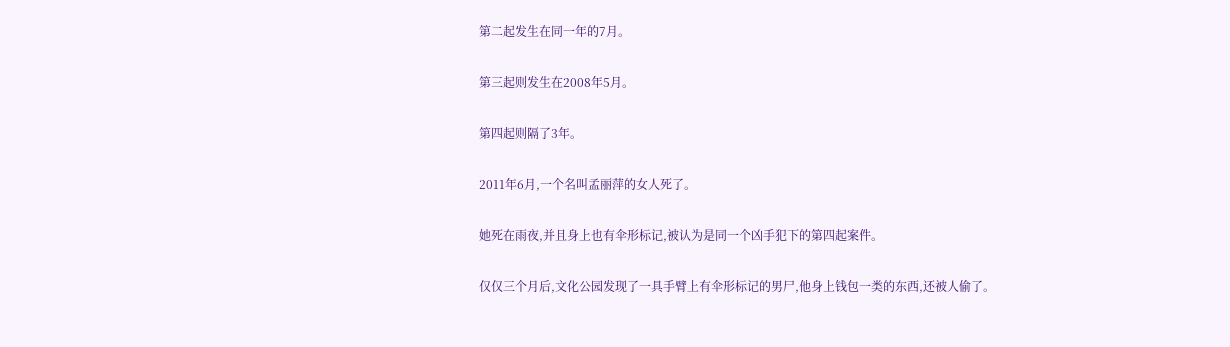第二起发生在同一年的7月。

第三起则发生在2008年5月。

第四起则隔了3年。

2011年6月,一个名叫孟丽萍的女人死了。

她死在雨夜,并且身上也有伞形标记,被认为是同一个凶手犯下的第四起案件。

仅仅三个月后,文化公园发现了一具手臂上有伞形标记的男尸,他身上钱包一类的东西,还被人偷了。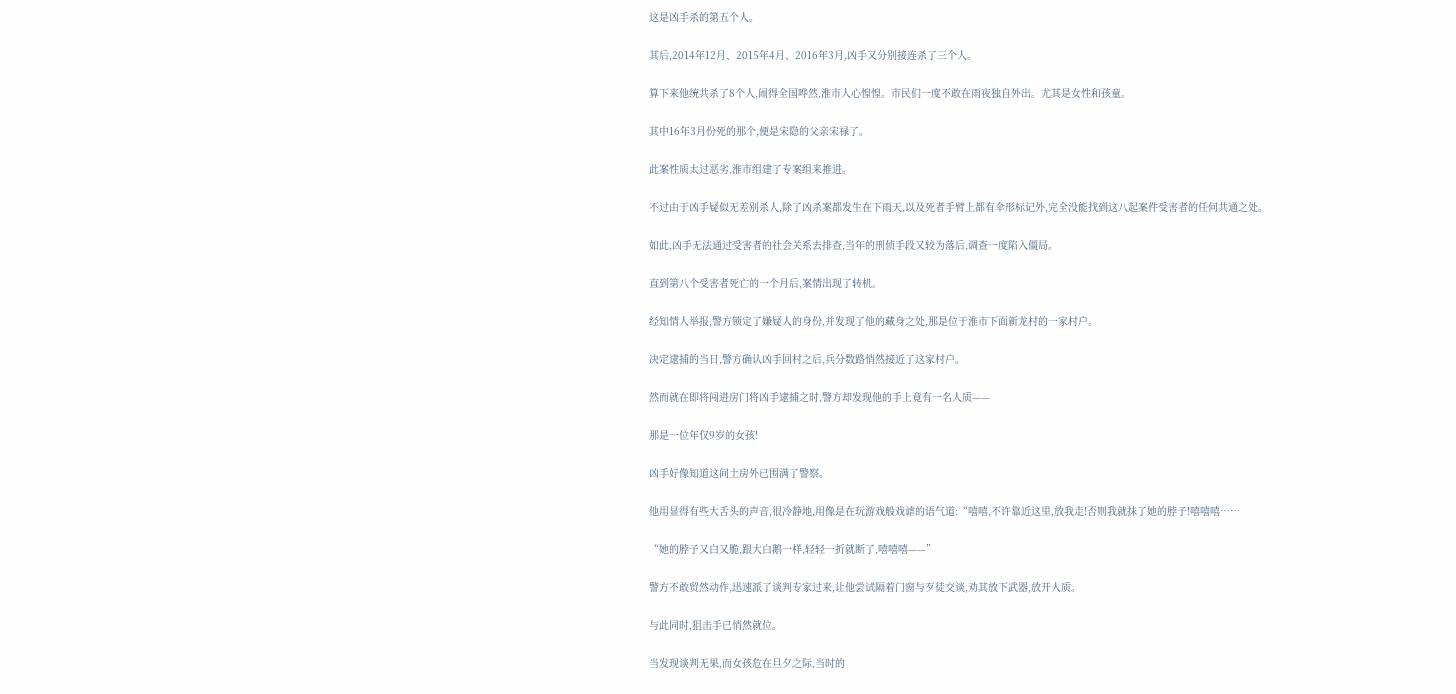这是凶手杀的第五个人。

其后,2014年12月、2015年4月、2016年3月,凶手又分别接连杀了三个人。

算下来他统共杀了8个人,闹得全国哗然,淮市人心惶惶。市民们一度不敢在雨夜独自外出。尤其是女性和孩童。

其中16年3月份死的那个,便是宋隐的父亲宋禄了。

此案性质太过恶劣,淮市组建了专案组来推进。

不过由于凶手疑似无差别杀人,除了凶杀案都发生在下雨天,以及死者手臂上都有伞形标记外,完全没能找到这八起案件受害者的任何共通之处。

如此,凶手无法通过受害者的社会关系去排查,当年的刑侦手段又较为落后,调查一度陷入僵局。

直到第八个受害者死亡的一个月后,案情出现了转机。

经知情人举报,警方锁定了嫌疑人的身份,并发现了他的藏身之处,那是位于淮市下面新龙村的一家村户。

决定逮捕的当日,警方确认凶手回村之后,兵分数路悄然接近了这家村户。

然而就在即将闯进房门将凶手逮捕之时,警方却发现他的手上竟有一名人质——

那是一位年仅9岁的女孩!

凶手好像知道这间土房外已围满了警察。

他用显得有些大舌头的声音,很冷静地,用像是在玩游戏般戏谑的语气道:“嘻嘻,不许靠近这里,放我走!否则我就抹了她的脖子!嘻嘻嘻……

“她的脖子又白又脆,跟大白鹅一样,轻轻一折就断了,嘻嘻嘻——”

警方不敢贸然动作,迅速派了谈判专家过来,让他尝试隔着门窗与歹徒交谈,劝其放下武器,放开人质。

与此同时,狙击手已悄然就位。

当发现谈判无果,而女孩危在旦夕之际,当时的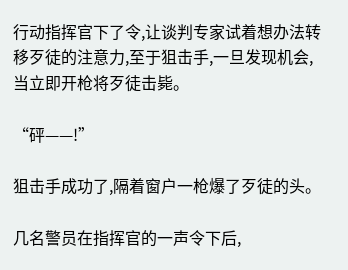行动指挥官下了令,让谈判专家试着想办法转移歹徒的注意力,至于狙击手,一旦发现机会,当立即开枪将歹徒击毙。

“砰——!”

狙击手成功了,隔着窗户一枪爆了歹徒的头。

几名警员在指挥官的一声令下后,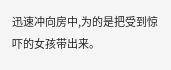迅速冲向房中,为的是把受到惊吓的女孩带出来。